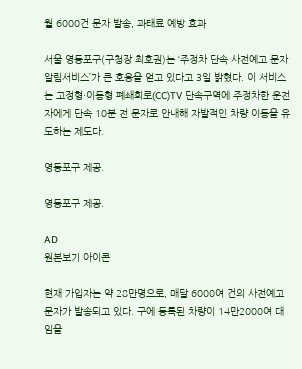월 6000건 문자 발송, 과태료 예방 효과

서울 영등포구(구청장 최호권)는 ‘주정차 단속 사전예고 문자알림서비스’가 큰 호응을 얻고 있다고 3일 밝혔다. 이 서비스는 고정형·이동형 폐쇄회로(CC)TV 단속구역에 주정차한 운전자에게 단속 10분 전 문자로 안내해 자발적인 차량 이동을 유도하는 제도다.

영등포구 제공.

영등포구 제공.

AD
원본보기 아이콘

현재 가입자는 약 28만명으로, 매달 6000여 건의 사전예고 문자가 발송되고 있다. 구에 등록된 차량이 14만2000여 대임을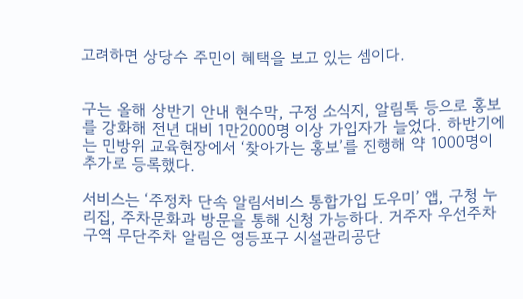고려하면 상당수 주민이 혜택을 보고 있는 셈이다.


구는 올해 상반기 안내 현수막, 구정 소식지, 알림톡 등으로 홍보를 강화해 전년 대비 1만2000명 이상 가입자가 늘었다. 하반기에는 민방위 교육현장에서 ‘찾아가는 홍보’를 진행해 약 1000명이 추가로 등록했다.

서비스는 ‘주정차 단속 알림서비스 통합가입 도우미’ 앱, 구청 누리집, 주차문화과 방문을 통해 신청 가능하다. 거주자 우선주차구역 무단주차 알림은 영등포구 시설관리공단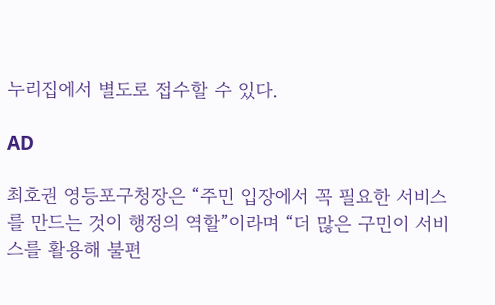누리집에서 별도로 접수할 수 있다.

AD

최호권 영등포구청장은 “주민 입장에서 꼭 필요한 서비스를 만드는 것이 행정의 역할”이라며 “더 많은 구민이 서비스를 활용해 불편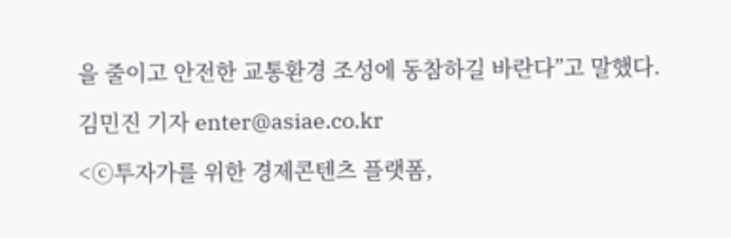을 줄이고 안전한 교통환경 조성에 동참하길 바란다”고 말했다.

김민진 기자 enter@asiae.co.kr

<ⓒ투자가를 위한 경제콘텐츠 플랫폼,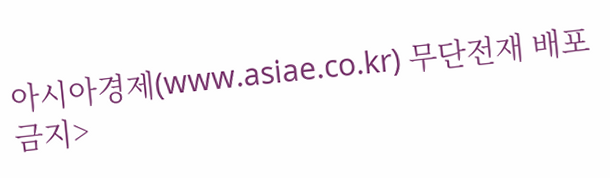아시아경제(www.asiae.co.kr) 무단전재 배포금지>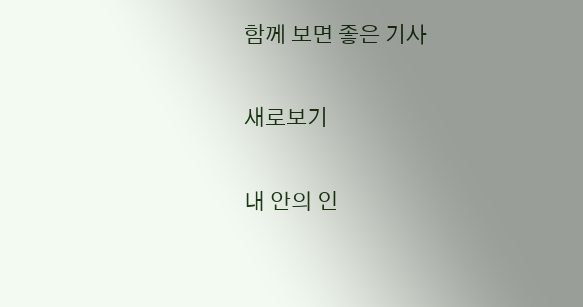함께 보면 좋은 기사

새로보기

내 안의 인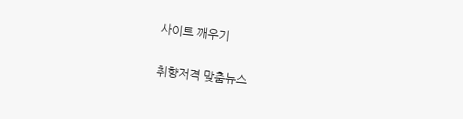사이트 깨우기

취향저격 맞춤뉴스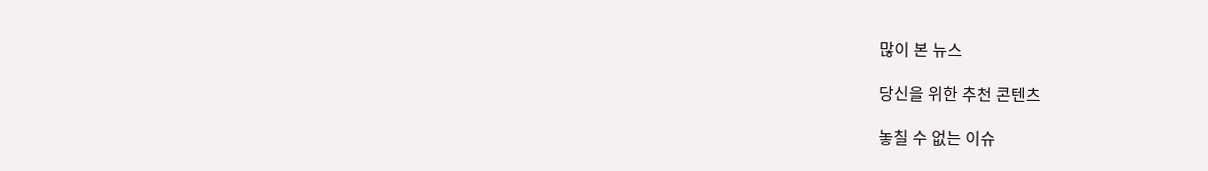많이 본 뉴스

당신을 위한 추천 콘텐츠

놓칠 수 없는 이슈